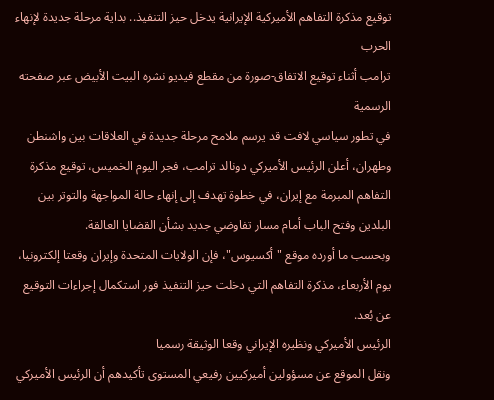توقيع مذكرة التفاهم الأميركية الإيرانية يدخل حيز التنفيذ.. بداية مرحلة جديدة لإنهاء الحرب
ترامب أثناء توقيع الاتفاق-صورة من مقطع فيديو نشره البيت الأبيض عبر صفحته الرسمية
في تطور سياسي لافت قد يرسم ملامح مرحلة جديدة في العلاقات بين واشنطن وطهران، أعلن الرئيس الأميركي دونالد ترامب، فجر اليوم الخميس، توقيع مذكرة التفاهم المبرمة مع إيران، في خطوة تهدف إلى إنهاء حالة المواجهة والتوتر بين البلدين وفتح الباب أمام مسار تفاوضي جديد بشأن القضايا العالقة.
وبحسب ما أورده موقع "أكسيوس"، فإن الولايات المتحدة وإيران وقعتا إلكترونيا، يوم الأربعاء، مذكرة التفاهم التي دخلت حيز التنفيذ فور استكمال إجراءات التوقيع عن بُعد.
الرئيس الأميركي ونظيره الإيراني وقعا الوثيقة رسميا
ونقل الموقع عن مسؤولين أميركيين رفيعي المستوى تأكيدهم أن الرئيس الأميركي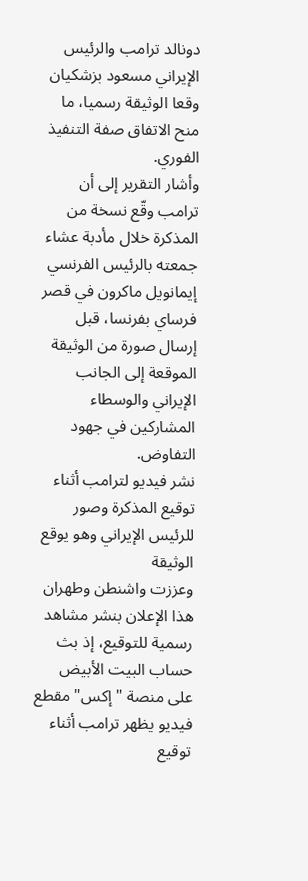دونالد ترامب والرئيس الإيراني مسعود بزشكيان وقعا الوثيقة رسميا، ما منح الاتفاق صفة التنفيذ الفوري.
وأشار التقرير إلى أن ترامب وقّع نسخة من المذكرة خلال مأدبة عشاء جمعته بالرئيس الفرنسي إيمانويل ماكرون في قصر فرساي بفرنسا، قبل إرسال صورة من الوثيقة الموقعة إلى الجانب الإيراني والوسطاء المشاركين في جهود التفاوض.
نشر فيديو لترامب أثناء توقيع المذكرة وصور للرئيس الإيراني وهو يوقع الوثيقة
وعززت واشنطن وطهران هذا الإعلان بنشر مشاهد رسمية للتوقيع، إذ بث حساب البيت الأبيض على منصة "إكس" مقطع فيديو يظهر ترامب أثناء توقيع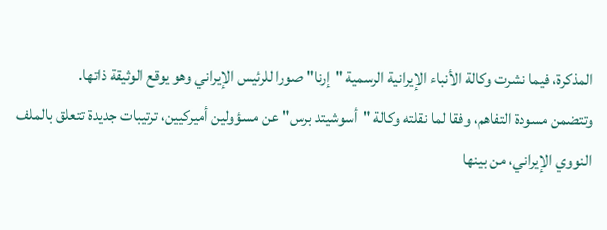المذكرة، فيما نشرت وكالة الأنباء الإيرانية الرسمية "إرنا" صورا للرئيس الإيراني وهو يوقع الوثيقة ذاتها.
وتتضمن مسودة التفاهم، وفقا لما نقلته وكالة "أسوشيتد برس" عن مسؤولين أميركيين، ترتيبات جديدة تتعلق بالملف النووي الإيراني، من بينها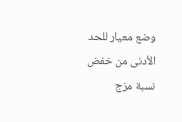وضع معيار للحد الأدنى من خفض نسبة مزج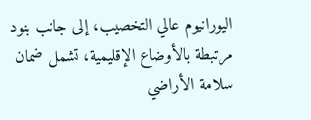اليورانيوم عالي التخصيب، إلى جانب بنود مرتبطة بالأوضاع الإقليمية، تشمل ضمان سلامة الأراضي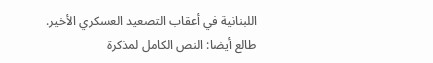اللبنانية في أعقاب التصعيد العسكري الأخير.
طالع أيضا: النص الكامل لمذكرة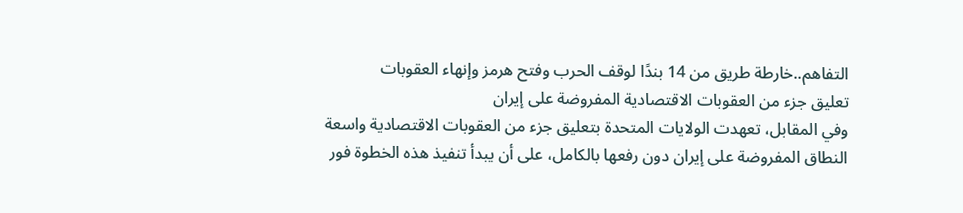التفاهم..خارطة طريق من 14 بندًا لوقف الحرب وفتح هرمز وإنهاء العقوبات
تعليق جزء من العقوبات الاقتصادية المفروضة على إيران
وفي المقابل، تعهدت الولايات المتحدة بتعليق جزء من العقوبات الاقتصادية واسعة النطاق المفروضة على إيران دون رفعها بالكامل، على أن يبدأ تنفيذ هذه الخطوة فور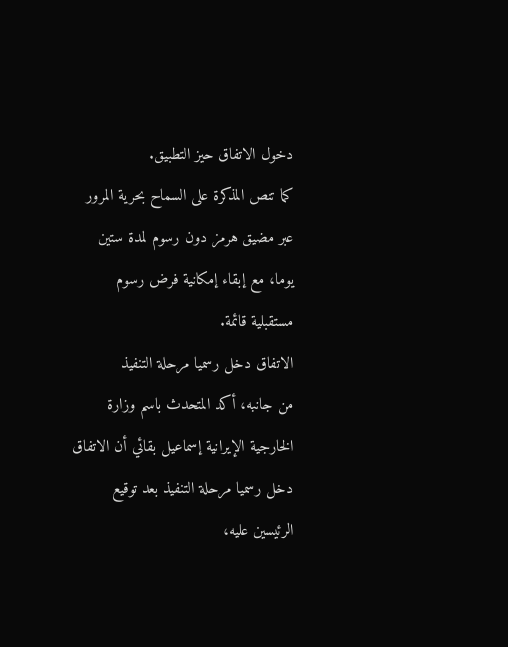دخول الاتفاق حيز التطبيق.
كما تنص المذكرة على السماح بحرية المرور عبر مضيق هرمز دون رسوم لمدة ستين يوما، مع إبقاء إمكانية فرض رسوم مستقبلية قائمة.
الاتفاق دخل رسميا مرحلة التنفيذ
من جانبه، أكد المتحدث باسم وزارة الخارجية الإيرانية إسماعيل بقائي أن الاتفاق دخل رسميا مرحلة التنفيذ بعد توقيع الرئيسين عليه،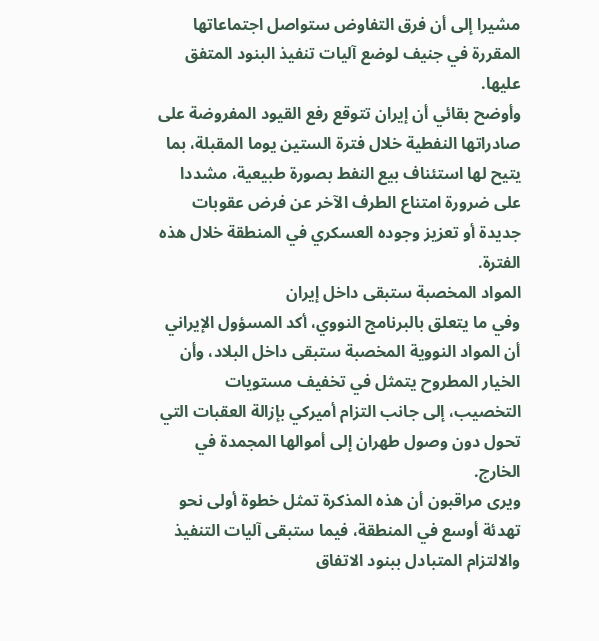مشيرا إلى أن فرق التفاوض ستواصل اجتماعاتها المقررة في جنيف لوضع آليات تنفيذ البنود المتفق عليها.
وأوضح بقائي أن إيران تتوقع رفع القيود المفروضة على صادراتها النفطية خلال فترة الستين يوما المقبلة، بما يتيح لها استئناف بيع النفط بصورة طبيعية، مشددا على ضرورة امتناع الطرف الآخر عن فرض عقوبات جديدة أو تعزيز وجوده العسكري في المنطقة خلال هذه الفترة.
المواد المخصبة ستبقى داخل إيران
وفي ما يتعلق بالبرنامج النووي، أكد المسؤول الإيراني أن المواد النووية المخصبة ستبقى داخل البلاد، وأن الخيار المطروح يتمثل في تخفيف مستويات التخصيب، إلى جانب التزام أميركي بإزالة العقبات التي تحول دون وصول طهران إلى أموالها المجمدة في الخارج.
ويرى مراقبون أن هذه المذكرة تمثل خطوة أولى نحو تهدئة أوسع في المنطقة، فيما ستبقى آليات التنفيذ والالتزام المتبادل ببنود الاتفاق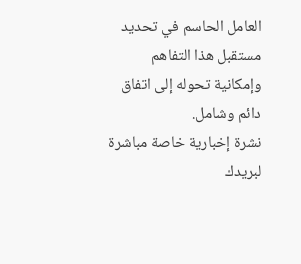العامل الحاسم في تحديد مستقبل هذا التفاهم وإمكانية تحوله إلى اتفاق دائم وشامل.
نشرة إخبارية خاصة مباشرة لبريدك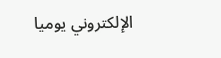الإلكتروني يوميا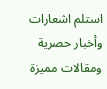استلم اشعارات وأخبار حصرية ومقالات مميزة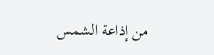من إذاعة الشمس